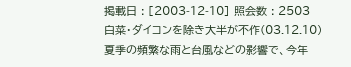掲載日 : [2003-12-10] 照会数 : 2503
白菜・ダイコンを除き大半が不作(03.12.10)
夏季の頻繁な雨と台風などの影響で、今年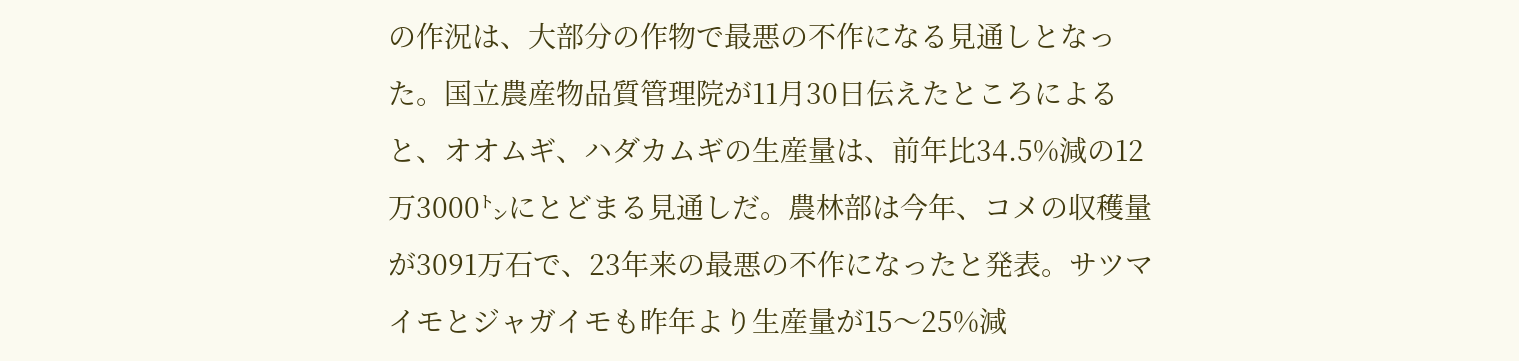の作況は、大部分の作物で最悪の不作になる見通しとなった。国立農産物品質管理院が11月30日伝えたところによると、オオムギ、ハダカムギの生産量は、前年比34.5%減の12万3000㌧にとどまる見通しだ。農林部は今年、コメの収穫量が3091万石で、23年来の最悪の不作になったと発表。サツマイモとジャガイモも昨年より生産量が15〜25%減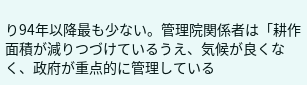り94年以降最も少ない。管理院関係者は「耕作面積が減りつづけているうえ、気候が良くなく、政府が重点的に管理している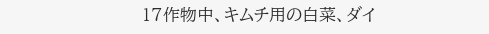17作物中、キムチ用の白菜、ダイ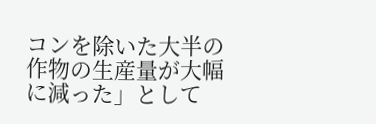コンを除いた大半の作物の生産量が大幅に減った」として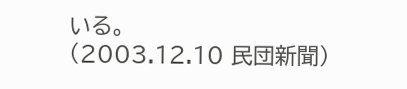いる。
(2003.12.10 民団新聞)